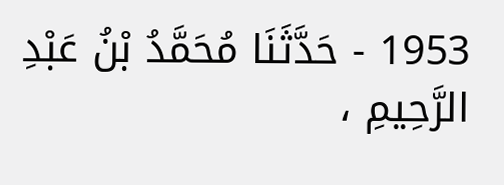1953 - حَدَّثَنَا مُحَمَّدُ بْنُ عَبْدِ الرَّحِيمِ ،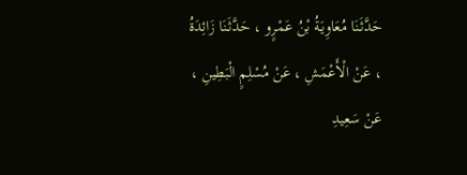حَدَّثَنَا مُعَاوِيَةُ بْنُ عَمْرٍو ، حَدَّثَنَا زَائِدَةُ ، عَنْ الْأَعْمَشِ ، عَنْ مُسْلِمٍ الْبَطِينِ ، عَنْ سَعِيدِ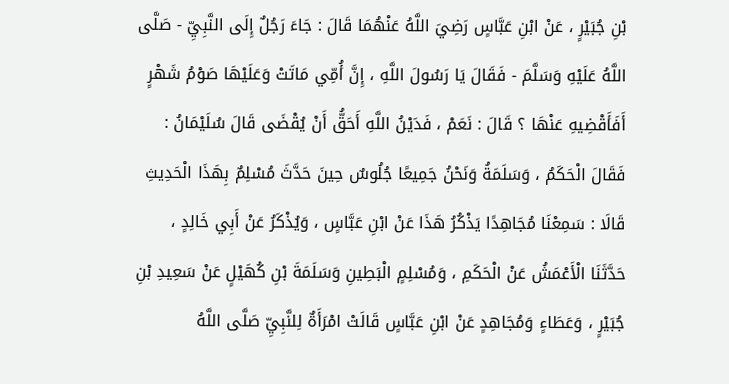بْنِ جُبَيْرٍ ، عَنْ ابْنِ عَبَّاسٍ رَضِيَ اللَّهُ عَنْهُمَا قَالَ : جَاءَ رَجُلٌ إِلَى النَّبِيِّ - صَلَّى اللَّهُ عَلَيْهِ وَسَلَّمَ - فَقَالَ يَا رَسُولَ اللَّهِ ، إِنَّ أُمِّي مَاتَتْ وَعَلَيْهَا صَوْمُ شَهْرٍ أَفَأَقْضِيهِ عَنْهَا ؟ قَالَ : نَعَمْ ، فَدَيْنُ اللَّهِ أَحَقُّ أَنْ يُقْضَى قَالَ سُلَيْمَانُ : فَقَالَ الْحَكَمُ ، وَسَلَمَةُ وَنَحْنُ جَمِيعًا جُلُوسٌ حِينَ حَدَّثَ مُسْلِمٌ بِهَذَا الْحَدِيثِ قَالَا : سَمِعْنَا مُجَاهِدًا يَذْكُرُ هَذَا عَنْ ابْنِ عَبَّاسٍ ، وَيُذْكَرُ عَنْ أَبِي خَالِدٍ ، حَدَّثَنَا الْأَعْمَشُ عَنْ الْحَكَمِ ، وَمُسْلِمٍ الْبَطِينِ وَسَلَمَةَ بْنِ كُهَيْلٍ عَنْ سَعِيدِ بْنِ جُبَيْرٍ ، وَعَطَاءٍ وَمُجَاهِدٍ عَنْ ابْنِ عَبَّاسٍ قَالَتْ امْرَأَةٌ لِلنَّبِيِّ صَلَّى اللَّهُ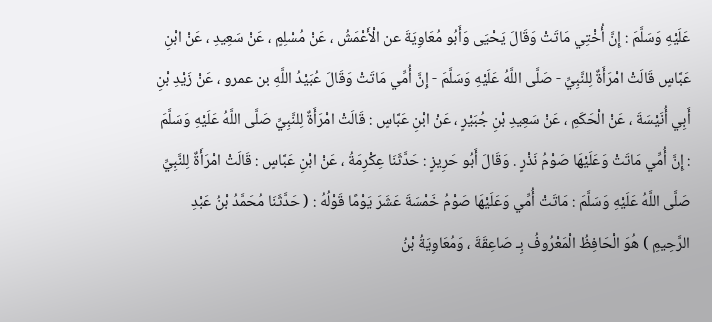عَلَيْهِ وَسَلَّمَ : إِنَّ أُخْتِي مَاتَتْ وَقَالَ يَحْيَى وَأَبُو مُعَاوِيَةَ عن الْأَعْمَشُ ، عَنْ مُسْلِمٍ ، عَنْ سَعِيدِ ، عَنْ ابْنِ عَبَّاسٍ قَالَتْ امْرَأَةٌ لِلنَّبِيِّ - صَلَّى اللَّهُ عَلَيْهِ وَسَلَّمَ - إِنَّ أُمِّي مَاتَتْ وَقَالَ عُبَيْدُ اللَّهِ بن عمرو ، عَنْ زَيْدِ بْنِ أَبِي أُنَيْسَةَ ، عَنْ الْحَكَمِ ، عَنْ سَعِيدِ بْنِ جُبَيْرٍ ، عَنْ ابْنِ عَبَّاسٍ : قَالَتْ امْرَأَةٌ لِلنَّبِيِّ صَلَّى اللَّهُ عَلَيْهِ وَسَلَّمَ : إِنَّ أُمِّي مَاتَتْ وَعَلَيْهَا صَوْمُ نَذْرٍ . وَقَالَ أَبُو حَرِيزٍ : حَدَّثَنَا عِكْرِمَةُ ، عَنْ ابْنِ عَبَّاسٍ : قَالَتْ امْرَأَةٌ لِلنَّبِيِّ صَلَّى اللَّهُ عَلَيْهِ وَسَلَّمَ : مَاتَتْ أُمِّي وَعَلَيْهَا صَوْمُ خَمْسَةَ عَشَرَ يَوْمًا قَوْلُهُ : ( حَدَّثَنَا مُحَمَّدُ بْنُ عَبْدِ الرَّحِيمِ ) هُوَ الْحَافِظُ الْمَعْرُوفُ بِـ صَاعِقَةَ ، وَمُعَاوِيَةُ بْنُ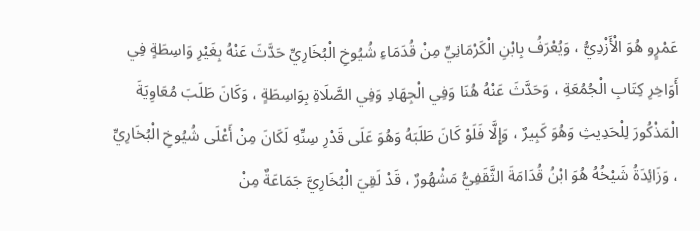عَمْرٍو هُوَ الْأَزْدِيُّ ، وَيُعْرَفُ بِابْنِ الْكَرْمَانِيِّ مِنْ قُدَمَاءِ شُيُوخِ الْبُخَارِيِّ حَدَّثَ عَنْهُ بِغَيْرِ وَاسِطَةٍ فِي أَوَاخِرِ كِتَابِ الْجُمُعَةِ ، وَحَدَّثَ عَنْهُ هُنَا وَفِي الْجِهَادِ وَفِي الصَّلَاةِ بِوَاسِطَةٍ ، وَكَانَ طَلَبَ مُعَاوِيَةَ الْمَذْكُورَ لِلْحَدِيثِ وَهُوَ كَبِيرٌ ، وَإِلَّا فَلَوْ كَانَ طَلَبَهُ وَهُوَ عَلَى قَدْرِ سِنِّهِ لَكَانَ مِنْ أَعْلَى شُيُوخِ الْبُخَارِيِّ ، وَزَائِدَةُ شَيْخُهُ هُوَ ابْنُ قُدَامَةَ الثَّقَفِيُّ مَشْهُورٌ ، قَدْ لَقِيَ الْبُخَارِيَّ جَمَاعَةٌ مِنْ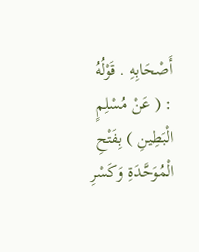أَصْحَابِهِ . قَوْلُهُ : ( عَنْ مُسْلِمٍ الْبَطِينِ ) بِفَتْحِ الْمُوَحَّدَةِ وَكَسْرِ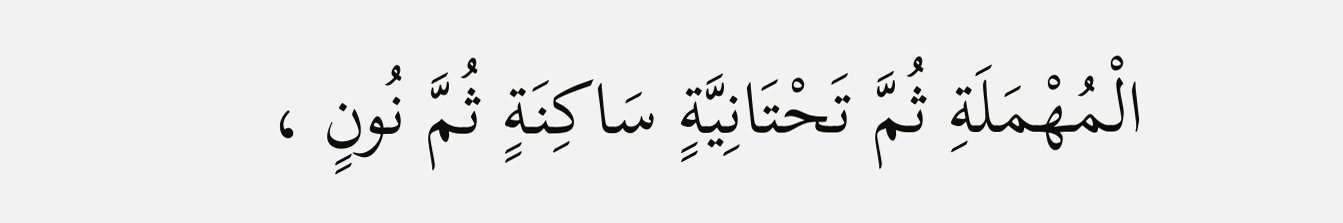الْمُهْمَلَةِ ثُمَّ تَحْتَانِيَّةٍ سَاكِنَةٍ ثُمَّ نُونٍ ،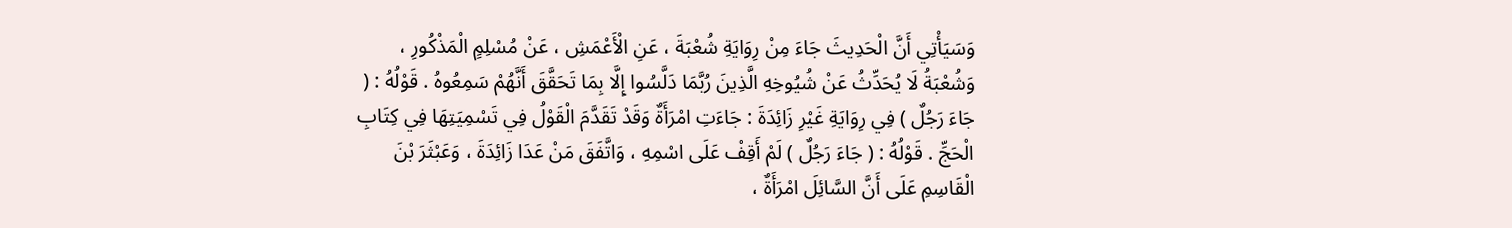وَسَيَأْتِي أَنَّ الْحَدِيثَ جَاءَ مِنْ رِوَايَةِ شُعْبَةَ ، عَنِ الْأَعْمَشِ ، عَنْ مُسْلِمٍ الْمَذْكُورِ ، وَشُعْبَةُ لَا يُحَدِّثُ عَنْ شُيُوخِهِ الَّذِينَ رُبَّمَا دَلَّسُوا إِلَّا بِمَا تَحَقَّقَ أَنَّهُمْ سَمِعُوهُ . قَوْلُهُ : ( جَاءَ رَجُلٌ ) فِي رِوَايَةِ غَيْرِ زَائِدَةَ : جَاءَتِ امْرَأَةٌ وَقَدْ تَقَدَّمَ الْقَوْلُ فِي تَسْمِيَتِهَا فِي كِتَابِ الْحَجِّ . قَوْلُهُ : ( جَاءَ رَجُلٌ ) لَمْ أَقِفْ عَلَى اسْمِهِ ، وَاتَّفَقَ مَنْ عَدَا زَائِدَةَ ، وَعَبْثَرَ بْنَ الْقَاسِمِ عَلَى أَنَّ السَّائِلَ امْرَأَةٌ ،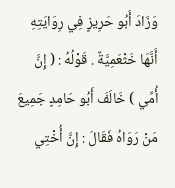وَزَادَ أَبُو حَرِيزٍ فِي رِوَايَتِهِ أَنَّهَا خَثْعَمِيَّةٌ . قَوْلُهُ : ( إِنَّ أُمِّي ) خَالَفَ أَبُو حَامِدٍ جَمِيعَ مَنْ رَوَاهُ فَقَالَ : إِنَّ أُخْتِي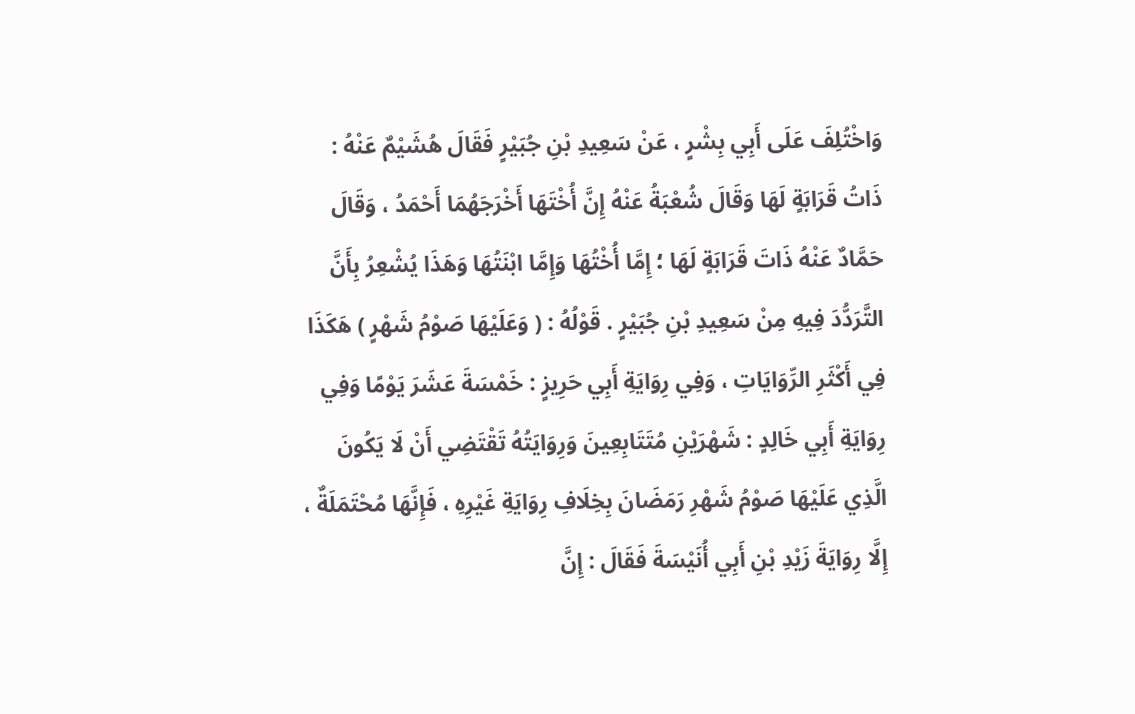وَاخْتُلِفَ عَلَى أَبِي بِشْرٍ ، عَنْ سَعِيدِ بْنِ جُبَيْرٍ فَقَالَ هُشَيْمٌ عَنْهُ : ذَاتُ قَرَابَةٍ لَهَا وَقَالَ شُعْبَةُ عَنْهُ إِنَّ أُخْتَهَا أَخْرَجَهُمَا أَحْمَدُ ، وَقَالَ حَمَّادٌ عَنْهُ ذَاتَ قَرَابَةٍ لَهَا ؛ إِمَّا أُخْتُهَا وَإِمَّا ابْنَتُهَا وَهَذَا يُشْعِرُ بِأَنَّ التَّرَدُّدَ فِيهِ مِنْ سَعِيدِ بْنِ جُبَيْرٍ . قَوْلُهُ : ( وَعَلَيْهَا صَوْمُ شَهْرٍ ) هَكَذَا فِي أَكْثَرِ الرِّوَايَاتِ ، وَفِي رِوَايَةِ أَبِي حَرِيزٍ : خَمْسَةَ عَشَرَ يَوْمًا وَفِي رِوَايَةِ أَبِي خَالِدٍ : شَهْرَيْنِ مُتَتَابِعِينَ وَرِوَايَتُهُ تَقْتَضِي أَنْ لَا يَكُونَ الَّذِي عَلَيْهَا صَوْمُ شَهْرِ رَمَضَانَ بِخِلَافِ رِوَايَةِ غَيْرِهِ ، فَإِنَّهَا مُحْتَمَلَةٌ ، إِلَّا رِوَايَةَ زَيْدِ بْنِ أَبِي أُنَيْسَةَ فَقَالَ : إِنَّ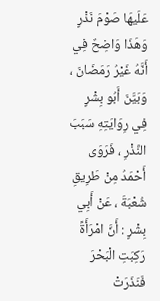عَلَيهَا صَوْمَ نَذْرٍ وَهَذَا وَاضِحٌ فِي أَنَّهُ غَيْرُ رَمَضَانَ ، وَبَيَّنَ أَبُو بِشْرٍ فِي رِوَايَتِهِ سَبَبَ النَّذْرِ ، فَرَوَى أَحْمَدُ مِنْ طَرِيقِ شُعْبَةَ ، عَنْ أَبِي بِشْرٍ : أَنَّ امْرَأَةً رَكِبَتِ الْبَحْرَ فَنَذَرَتْ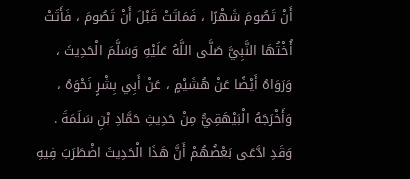أَنْ تَصُومَ شَهْرًا ، فَمَاتَتْ قَبْلَ أَنْ تَصُومَ ، فَأَتَتْ أُخْتُهَا النَّبِيَّ صَلَّى اللَّهُ عَلَيْهِ وَسَلَّمَ الْحَدِيثَ ، وَرَوَاهُ أَيْضًا عَنْ هُشَيْمٍ ، عَنْ أَبِي بِشْرٍ نَحْوَهُ ، وَأَخْرَجَهُ الْبَيْهَقِيُّ مِنْ حَدِيثِ حَمَّادِ بْنِ سَلَمَةَ . وَقَدِ ادَّعَى بَعْضُهُمْ أَنَّ هَذَا الْحَدِيثَ اضْطَرَبَ فِيهِ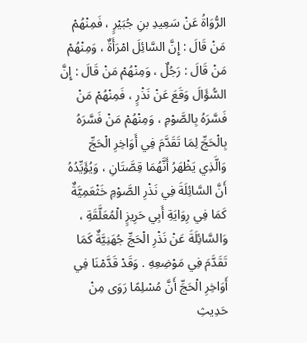الرُّوَاةُ عَنْ سَعِيدِ بنِ جُبَيْرٍ ، فَمِنْهُمْ مَنْ قَالَ : إِنَّ السَّائِلَ امْرَأَةٌ ، وَمِنْهُمْ مَنْ قَالَ : رَجُلٌ ، وَمِنْهُمْ مَنْ قَالَ : إِنَّ السُّؤَالَ وَقَعَ عَنْ نَذْرٍ ، فَمِنْهُمْ مَنْ فَسَّرَهُ بِالصَّوْمِ ، وَمِنْهُمْ مَنْ فَسَّرَهُ بِالْحَجِّ لِمَا تَقَدَّمَ فِي أَوَاخِرِ الْحَجِّ وَالَّذِي يَظْهَرُ أَنَّهُمَا قِصَّتَانِ ، وَيُؤَيِّدُهُ أَنَّ السَّائِلَةَ فِي نَذْرِ الصَّوْمِ خَثْعَمِيَّةٌ كَمَا فِي رِوَايَةِ أَبِي حَرِيزٍ الْمُعَلَّقَةِ ، وَالسَّائِلَةَ عَنْ نَذْرِ الْحَجِّ جُهَنِيَّةٌ كَمَا تَقَدَّمَ فِي مَوْضِعِهِ . وَقَدْ قَدَّمْنَا فِي أَوَاخِرِ الْحَجِّ أَنَّ مُسْلِمًا رَوَى مِنْ حَدِيثِ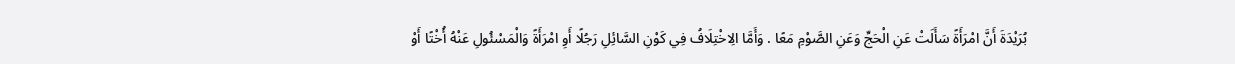بُرَيْدَةَ أَنَّ امْرَأَةً سَأَلَتْ عَنِ الْحَجِّ وَعَنِ الصَّوْمِ مَعًا . وَأَمَّا الِاخْتِلَافُ فِي كَوْنِ السَّائِلِ رَجُلًا أَوِ امْرَأَةً وَالْمَسْئُولِ عَنْهُ أُخْتًا أَوْ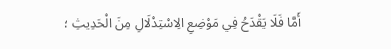أَمَّا فَلَا يَقْدَحُ فِي مَوْضِعِ الِاسْتِدْلَالِ مِنَ الْحَدِيثِ ؛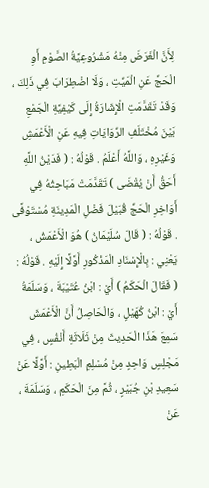لِأَنَّ الْغَرَضَ مِنْهُ مَشْرُوعِيَّةُ الصَّوْمِ أَوِ الْحَجِّ عَنِ الْمَيِّتِ ، وَلَا اضْطِرَابَ فِي ذَلِكَ ، وَقَدْ تَقَدَّمَتِ الْإِشَارَةُ إِلَى كَيْفِيَّةِ الْجَمْعِ بَيْنَ مُخْتَلَفِ الرِّوَايَاتِ فِيهِ عَنِ الْأَعْمَشِ وَغَيْرِهِ ، وَاللَّهُ أَعْلَمُ . قَوْلُهُ : ( فَدَيْنُ اللَّهِ أَحَقُّ أَنْ يُقْضَى ) تَقَدَّمَتْ مَبَاحِثُهُ فِي أَوَاخِرِ الْحَجِّ قُبَيْلَ فَضْلِ الْمَدِينَةِ مُسْتَوْفًى . قَوْلُهُ : ( قَالَ سُلَيْمَانُ ) هُوَ الْأَعْمَشُ ، يَعْنِي : بِالْإِسْنَادِ الْمَذْكُورِ أَوَّلًا إِلَيْهِ . قَوْلُهُ : ( فَقَالَ الْحَكَمُ ) أَيْ : ابْنُ عُتَيْبَةَ ، وَسَلَمَةُ أَيْ : ابْنُ كُهَيْلٍ ، وَالْحَاصِلُ أَنَّ الْأَعْمَشَ سَمِعَ هَذَا الْحَدِيثَ مِنْ ثَلَاثَةِ أَنْفُسٍ ، فِي مَجْلِسٍ وَاحِدٍ مِنْ مُسْلِمِ الْبَطِينِ : أَوَّلًا عَنْ سَعِيدِ بْنِ جُبَيْرٍ ، ثُمَّ مِنَ الْحَكَمِ ، وَسَلَمَةَ ، عَنْ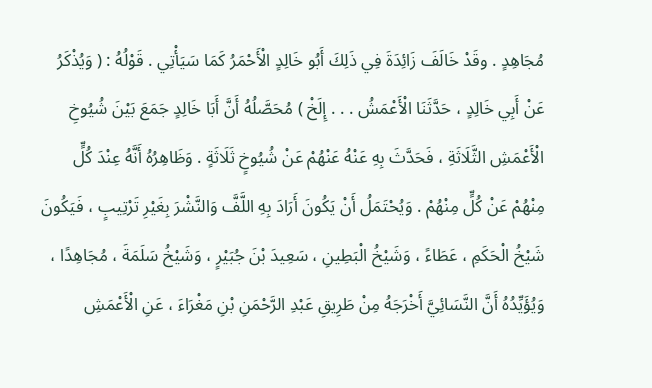مُجَاهِدٍ . وقَدْ خَالَفَ زَائِدَةَ فِي ذَلِكَ أَبُو خَالِدٍ الْأَحْمَرُ كَمَا سَيَأْتِي . قَوْلُهُ : ( وَيُذْكَرُ عَنْ أَبِي خَالِدٍ ، حَدَّثَنَا الْأَعْمَشُ . . . إِلَخْ ) مُحَصَّلُهُ أَنَّ أَبَا خَالِدٍ جَمَعَ بَيْنَ شُيُوخِ الْأَعْمَشِ الثَّلَاثَةِ ، فَحَدَّثَ بِهِ عَنْهُ عَنْهُمْ عَنْ شُيُوخٍ ثَلَاثَةٍ . وَظَاهِرُهُ أَنَّهُ عِنْدَ كُلٍّ مِنْهُمْ عَنْ كُلٍّ مِنْهُمْ . وَيُحْتَمَلُ أَنْ يَكُونَ أَرَادَ بِهِ اللَّفَّ وَالنَّشْرَ بِغَيْرِ تَرْتِيبٍ ، فَيَكُونَ شَيْخُ الْحَكَمِ ، عَطَاءً ، وَشَيْخُ الْبَطِينِ ، سَعِيدَ بْنَ جُبَيْرٍ ، وَشَيْخُ سَلَمَةَ ، مُجَاهِدًا ، وَيُؤَيِّدُهُ أَنَّ النَّسَائِيَّ أَخْرَجَهُ مِنْ طَرِيقِ عَبْدِ الرَّحْمَنِ بْنِ مَغْرَاءَ ، عَنِ الْأَعْمَشِ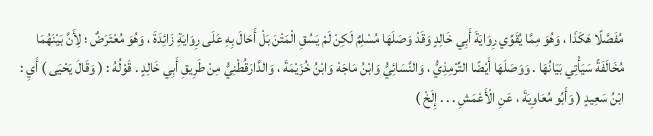مُفَصَّلًا هَكَذَا ، وَهُوَ مِمَّا يُقَوِّي رِوَايَةَ أَبِي خَالِدٍ وَقَدْ وَصَلَهَا مُسْلِمٌ لَكِنْ لَمْ يَسُقِ الْمَتْنَ بَلْ أَحَالَ بِهِ عَلَى رِوَايَةِ زَائِدَةَ ، وَهُوَ مُعْتَرَضٌ ؛ لِأَنَّ بَيْنَهُمَا مُخَالَفَةً سَيَأْتِي بَيَانُهَا . وَوَصَلَهَا أَيْضًا التِّرْمِذِيُّ ، وَالنَّسَائِيُّ وَابْنُ مَاجَهْ وَابْنُ خُزَيْمَةَ ، وَالدَّارَقُطْنِيُّ مِنْ طَرِيقِ أَبِي خَالِدٍ . قَوْلُهُ : ( وَقَالَ يَحْيَى ) أَيِ : ابْنُ سَعِيدٍ ( وَأَبُو مُعَاوِيَةَ ، عَنِ الْأَعْمَشِ . . . إِلَخْ )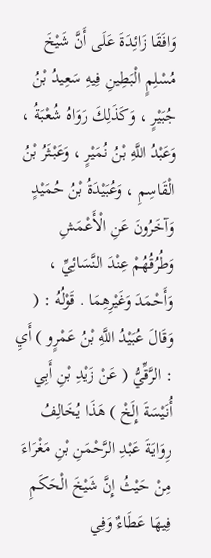وَافَقَا زَائِدَةَ عَلَى أَنَّ شَيْخَ مُسْلِمٍ الْبَطِينِ فِيهِ سَعِيدُ بْنُ جُبَيْرٍ ، وَكَذَلِكَ رَوَاهُ شُعْبَةُ ، وَعَبْدُ اللَّهِ بْنُ نُمَيْرٍ ، وَعَبْثَرُ بْنُ الْقَاسِمِ ، وَعُبَيْدَةُ بْنُ حُمَيْدٍ وَآخَرُونَ عَنِ الْأَعْمَشِ وَطُرُقُهُمْ عِنْدَ النَّسَائِيِّ ، وَأَحْمَدَ وَغَيْرِهِمَا . قَوْلُهُ : ( وَقَالَ عُبَيْدُ اللَّهِ بْنُ عَمْرٍو ) أَيِ : الرَّقِّيُّ ( عَنْ زَيْدِ بْنِ أَبِي أُنَيْسَةَ إِلَخْ ) هَذَا يُخَالِفُ رِوَايَةَ عَبْدِ الرَّحْمَنِ بْنِ مَغْرَاءَ مِنْ حَيْثُ إِنَّ شَيْخَ الْحَكَمِ فِيهَا عَطَاءٌ وَفِي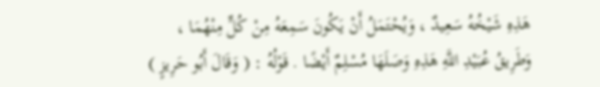هَذِهِ شَيْخُهُ سَعِيدٌ ، وَيُحْتَمَلُ أَنْ يَكُونَ سَمِعَهُ مِنْ كُلٍّ مِنْهُمَا ، وَطَرِيقُ عُبَيْدِ اللَّهِ هَذِهِ وَصَلَهَا مُسْلِمٌ أَيْضًا . قَوْلُهُ : ( وَقَالَ أَبُو حَرِيزٍ )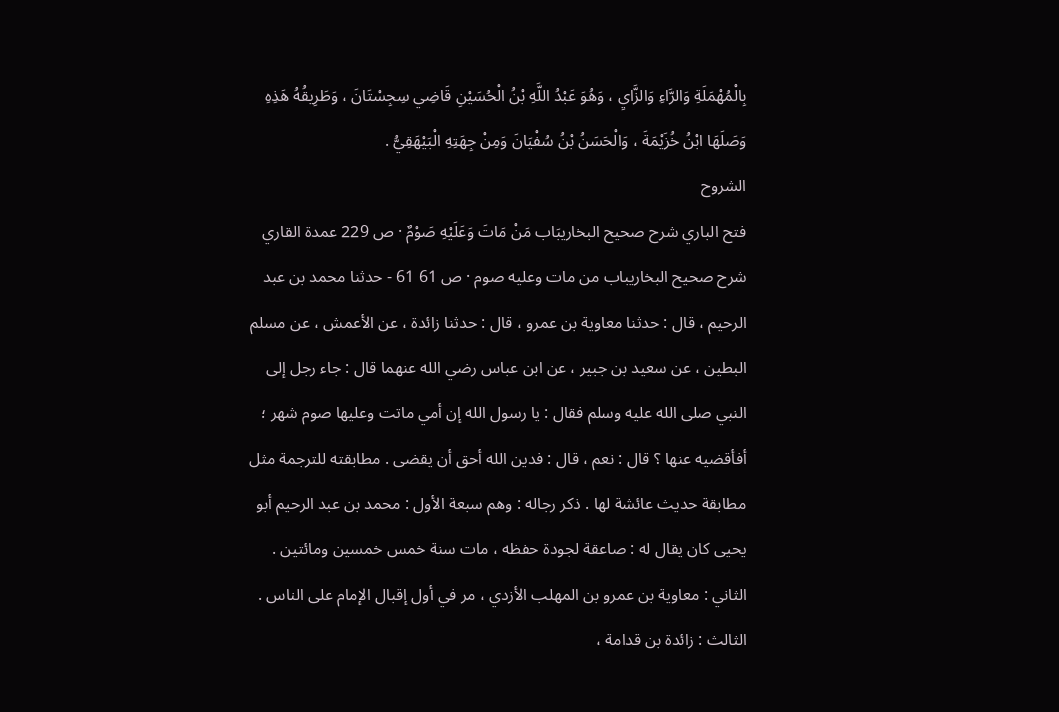بِالْمُهْمَلَةِ وَالرَّاءِ وَالزَّايِ ، وَهُوَ عَبْدُ اللَّهِ بْنُ الْحُسَيْنِ قَاضِي سِجِسْتَانَ ، وَطَرِيقُهُ هَذِهِ وَصَلَهَا ابْنُ خُزَيْمَةَ ، وَالْحَسَنُ بْنُ سُفْيَانَ وَمِنْ جِهَتِهِ الْبَيْهَقِيُّ .
الشروح
فتح الباري شرح صحيح البخاريبَاب مَنْ مَاتَ وَعَلَيْهِ صَوْمٌ · ص 229 عمدة القاري شرح صحيح البخاريباب من مات وعليه صوم · ص 61 61 - حدثنا محمد بن عبد الرحيم ، قال : حدثنا معاوية بن عمرو ، قال : حدثنا زائدة ، عن الأعمش ، عن مسلم البطين ، عن سعيد بن جبير ، عن ابن عباس رضي الله عنهما قال : جاء رجل إلى النبي صلى الله عليه وسلم فقال : يا رسول الله إن أمي ماتت وعليها صوم شهر ؛ أفأقضيه عنها ؟ قال : نعم ، قال : فدين الله أحق أن يقضى . مطابقته للترجمة مثل مطابقة حديث عائشة لها . ذكر رجاله : وهم سبعة الأول : محمد بن عبد الرحيم أبو يحيى كان يقال له : صاعقة لجودة حفظه ، مات سنة خمس خمسين ومائتين . الثاني : معاوية بن عمرو بن المهلب الأزدي ، مر في أول إقبال الإمام على الناس . الثالث : زائدة بن قدامة ،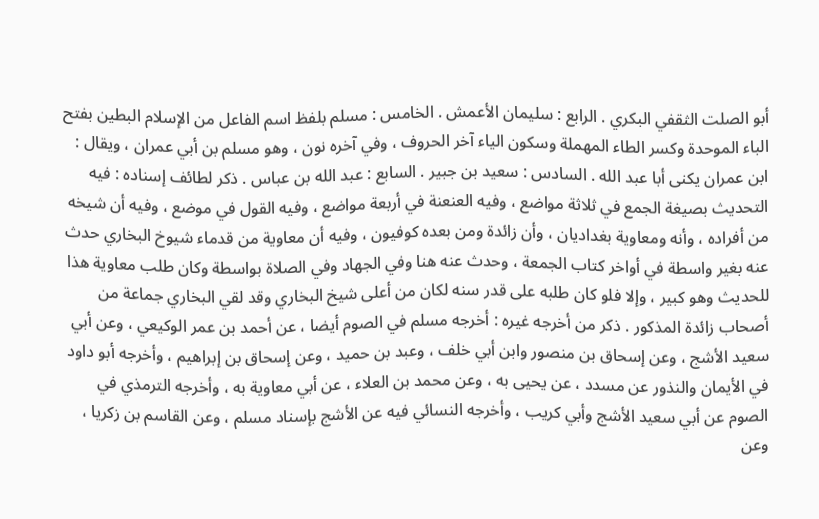أبو الصلت الثقفي البكري . الرابع : سليمان الأعمش . الخامس : مسلم بلفظ اسم الفاعل من الإسلام البطين بفتح الباء الموحدة وكسر الطاء المهملة وسكون الياء آخر الحروف ، وفي آخره نون ، وهو مسلم بن أبي عمران ، ويقال : ابن عمران يكنى أبا عبد الله . السادس : سعيد بن جبير . السابع : عبد الله بن عباس . ذكر لطائف إسناده : فيه التحديث بصيغة الجمع في ثلاثة مواضع ، وفيه العنعنة في أربعة مواضع ، وفيه القول في موضع ، وفيه أن شيخه من أفراده ، وأنه ومعاوية بغداديان ، وأن زائدة ومن بعده كوفيون ، وفيه أن معاوية من قدماء شيوخ البخاري حدث عنه بغير واسطة في أواخر كتاب الجمعة ، وحدث عنه هنا وفي الجهاد وفي الصلاة بواسطة وكان طلب معاوية هذا للحديث وهو كبير ، وإلا فلو كان طلبه على قدر سنه لكان من أعلى شيخ البخاري وقد لقي البخاري جماعة من أصحاب زائدة المذكور . ذكر من أخرجه غيره : أخرجه مسلم في الصوم أيضا ، عن أحمد بن عمر الوكيعي ، وعن أبي سعيد الأشج ، وعن إسحاق بن منصور وابن أبي خلف ، وعبد بن حميد ، وعن إسحاق بن إبراهيم ، وأخرجه أبو داود في الأيمان والنذور عن مسدد ، عن يحيى به ، وعن محمد بن العلاء ، عن أبي معاوية به ، وأخرجه الترمذي في الصوم عن أبي سعيد الأشج وأبي كريب ، وأخرجه النسائي فيه عن الأشج بإسناد مسلم ، وعن القاسم بن زكريا ، وعن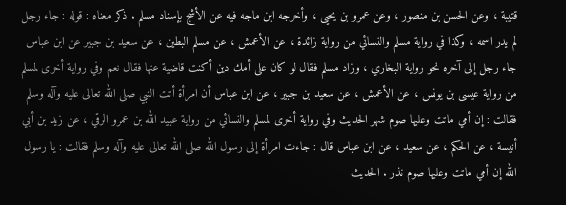قتيبة ، وعن الحسن بن منصور ، وعن عمرو بن يحيى ، وأخرجه ابن ماجه فيه عن الأشج بإسناد مسلم . ذكر معناه : قوله : جاء رجل لم يدر اسمه ، وكذا في رواية مسلم والنسائي من رواية زائدة ، عن الأعمش ، عن مسلم البطين ، عن سعيد بن جبير عن ابن عباس جاء رجل إلى آخره نحو رواية البخاري ، وزاد مسلم فقال لو كان على أمك دين أكنت قاضية عنها فقال نعم وفي رواية أخرى لمسلم من رواية عيسى بن يونس ، عن الأعمش ، عن سعيد بن جبير ، عن ابن عباس أن امرأة أتت النبي صلى الله تعالى عليه وآله وسلم فقالت : إن أمي ماتت وعليها صوم شهر الحديث وفي رواية أخرى لمسلم والنسائي من رواية عبيد الله بن عمرو الرقي ، عن زيد بن أبي أنيسة ، عن الحكم ، عن سعيد ، عن ابن عباس قال : جاءت امرأة إلى رسول الله صلى الله تعالى عليه وآله وسلم فقالت : يا رسول الله إن أمي ماتت وعليها صوم نذر . الحديث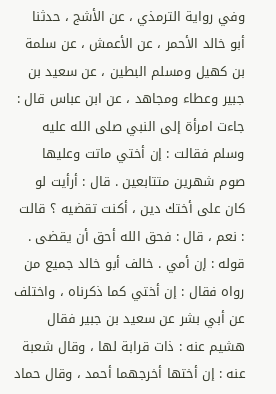وفي رواية الترمذي ، عن الأشج ، حدثنا أبو خالد الأحمر ، عن الأعمش ، عن سلمة بن كهيل ومسلم البطين ، عن سعيد بن جبير وعطاء ومجاهد ، عن ابن عباس قال : جاءت امرأة إلى النبي صلى الله عليه وسلم فقالت : إن أختي ماتت وعليها صوم شهرين متتابعين . قال : أرأيت لو كان على أختك دين ، أكنت تقضيه ؟ قالت : نعم ، قال : فحق الله أحق أن يقضى . قوله : إن أمي . خالف أبو خالد جميع من رواه فقال : إن أختي كما ذكرناه ، واختلف عن أبي بشر عن سعيد بن جبير فقال هشيم عنه : ذات قرابة لها ، وقال شعبة عنه : إن أختها أخرجهما أحمد ، وقال حماد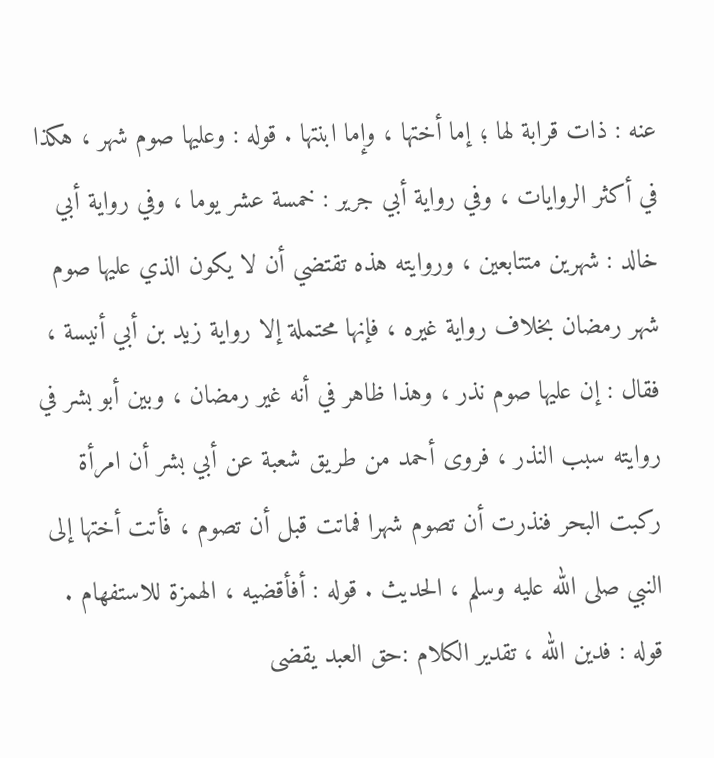عنه : ذات قرابة لها ؛ إما أختها ، وإما ابنتها . قوله : وعليها صوم شهر ، هكذا في أكثر الروايات ، وفي رواية أبي جرير : خمسة عشر يوما ، وفي رواية أبي خالد : شهرين متتابعين ، وروايته هذه تقتضي أن لا يكون الذي عليها صوم شهر رمضان بخلاف رواية غيره ، فإنها محتملة إلا رواية زيد بن أبي أنيسة ، فقال : إن عليها صوم نذر ، وهذا ظاهر في أنه غير رمضان ، وبين أبو بشر في روايته سبب النذر ، فروى أحمد من طريق شعبة عن أبي بشر أن امرأة ركبت البحر فنذرت أن تصوم شهرا فماتت قبل أن تصوم ، فأتت أختها إلى النبي صلى الله عليه وسلم ، الحديث . قوله : أفأقضيه ، الهمزة للاستفهام . قوله : فدين الله ، تقدير الكلام :حق العبد يقضى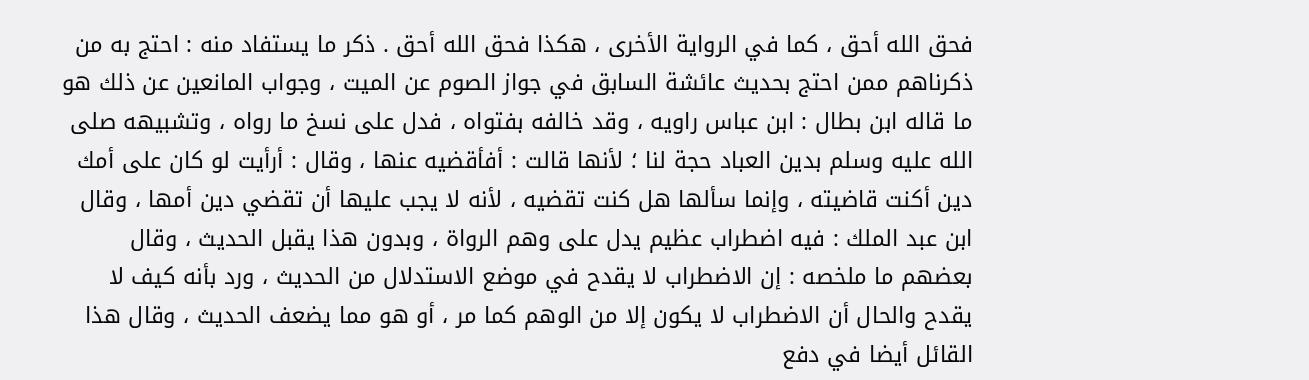فحق الله أحق ، كما في الرواية الأخرى ، هكذا فحق الله أحق . ذكر ما يستفاد منه : احتج به من ذكرناهم ممن احتج بحديث عائشة السابق في جواز الصوم عن الميت ، وجواب المانعين عن ذلك هو ما قاله ابن بطال : ابن عباس راويه ، وقد خالفه بفتواه ، فدل على نسخ ما رواه ، وتشبيهه صلى الله عليه وسلم بدين العباد حجة لنا ؛ لأنها قالت : أفأقضيه عنها ، وقال : أرأيت لو كان على أمك دين أكنت قاضيته ، وإنما سألها هل كنت تقضيه ، لأنه لا يجب عليها أن تقضي دين أمها ، وقال ابن عبد الملك : فيه اضطراب عظيم يدل على وهم الرواة ، وبدون هذا يقبل الحديث ، وقال بعضهم ما ملخصه : إن الاضطراب لا يقدح في موضع الاستدلال من الحديث ، ورد بأنه كيف لا يقدح والحال أن الاضطراب لا يكون إلا من الوهم كما مر ، أو هو مما يضعف الحديث ، وقال هذا القائل أيضا في دفع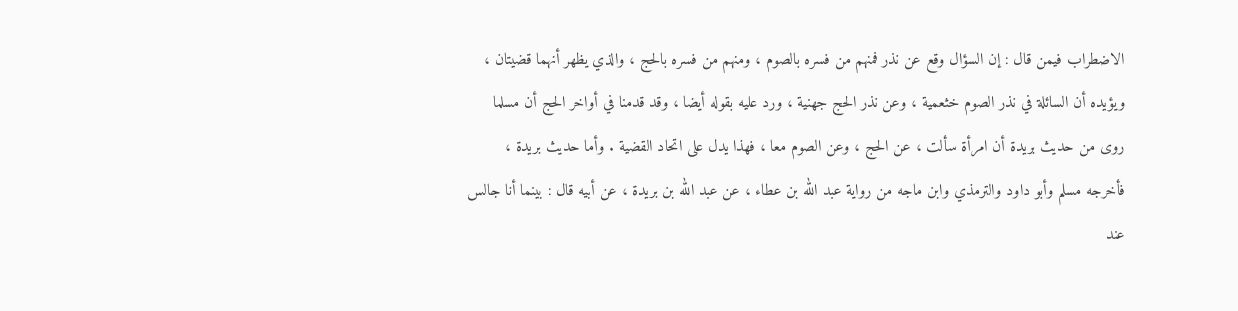الاضطراب فيمن قال : إن السؤال وقع عن نذر فمنهم من فسره بالصوم ، ومنهم من فسره بالحج ، والذي يظهر أنهما قضيتان ، ويؤيده أن السائلة في نذر الصوم خثعمية ، وعن نذر الحج جهنية ، ورد عليه بقوله أيضا ، وقد قدمنا في أواخر الحج أن مسلما روى من حديث بريدة أن امرأة سألت ، عن الحج ، وعن الصوم معا ، فهذا يدل على اتحاد القضية . وأما حديث بريدة ، فأخرجه مسلم وأبو داود والترمذي وابن ماجه من رواية عبد الله بن عطاء ، عن عبد الله بن بريدة ، عن أبيه قال : بينما أنا جالس عند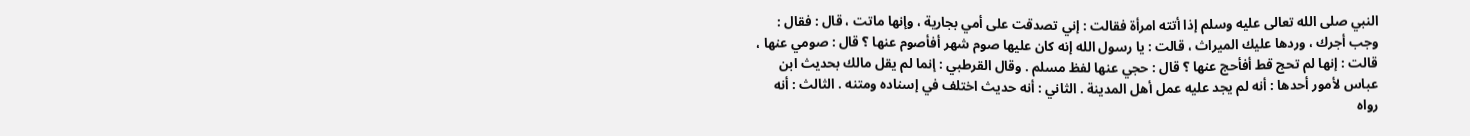النبي صلى الله تعالى عليه وسلم إذا أتته امرأة فقالت : إني تصدقت على أمي بجارية ، وإنها ماتت ، قال : فقال : وجب أجرك ، وردها عليك الميراث ، قالت : يا رسول الله إنه كان عليها صوم شهر أفأصوم عنها ؟ قال : صومي عنها ، قالت : إنها لم تحج قط أفأحج عنها ؟ قال : حجي عنها لفظ مسلم . وقال القرطبي : إنما لم يقل مالك بحديث ابن عباس لأمور أحدها : أنه لم يجد عليه عمل أهل المدينة . الثاني : أنه حديث اختلف في إسناده ومتنه . الثالث : أنه رواه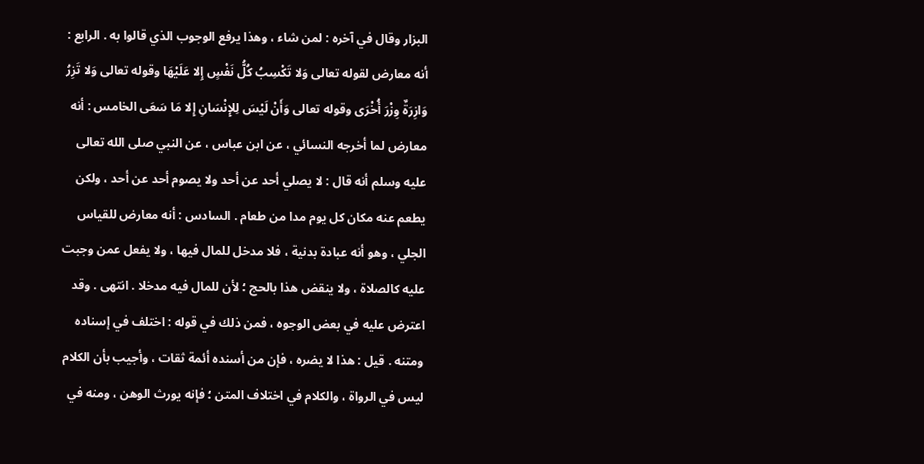البزار وقال في آخره : لمن شاء ، وهذا يرفع الوجوب الذي قالوا به . الرابع : أنه معارض لقوله تعالى وَلا تَكْسِبُ كُلُّ نَفْسٍ إِلا عَلَيْهَا وقوله تعالى وَلا تَزِرُ وَازِرَةٌ وِزْرَ أُخْرَى وقوله تعالى وَأَنْ لَيْسَ لِلإِنْسَانِ إِلا مَا سَعَى الخامس : أنه معارض لما أخرجه النسائي ، عن ابن عباس ، عن النبي صلى الله تعالى عليه وسلم أنه قال : لا يصلي أحد عن أحد ولا يصوم أحد عن أحد ، ولكن يطعم عنه مكان كل يوم مدا من طعام . السادس : أنه معارض للقياس الجلي ، وهو أنه عبادة بدنية ، فلا مدخل للمال فيها ، ولا يفعل عمن وجبت عليه كالصلاة ، ولا ينقض هذا بالحج ؛ لأن للمال فيه مدخلا . انتهى . وقد اعترض عليه في بعض الوجوه ، فمن ذلك في قوله : اختلف في إسناده ومتنه . قيل : هذا لا يضره ، فإن من أسنده أئمة ثقات ، وأجيب بأن الكلام ليس في الرواة ، والكلام في اختلاف المتن ؛ فإنه يورث الوهن ، ومنه في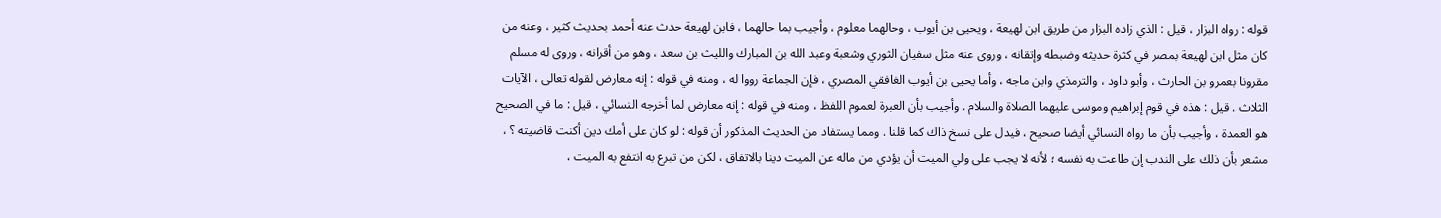قوله : رواه البزار ، قيل : الذي زاده البزار من طريق ابن لهيعة ، ويحيى بن أيوب ، وحالهما معلوم ، وأجيب بما حالهما ، فابن لهيعة حدث عنه أحمد بحديث كثير ، وعنه من كان مثل ابن لهيعة بمصر في كثرة حديثه وضبطه وإتقانه ، وروى عنه مثل سفيان الثوري وشعبة وعبد الله بن المبارك والليث بن سعد ، وهو من أقرانه ، وروى له مسلم مقرونا بعمرو بن الحارث ، وأبو داود ، والترمذي وابن ماجه ، وأما يحيى بن أيوب الغافقي المصري ، فإن الجماعة رووا له ، ومنه في قوله : إنه معارض لقوله تعالى ، الآيات الثلاث . قيل : هذه في قوم إبراهيم وموسى عليهما الصلاة والسلام . وأجيب بأن العبرة لعموم اللفظ ، ومنه في قوله : إنه معارض لما أخرجه النسائي ، قيل : ما في الصحيح هو العمدة ، وأجيب بأن ما رواه النسائي أيضا صحيح ، فيدل على نسخ ذاك كما قلنا . ومما يستفاد من الحديث المذكور أن قوله : لو كان على أمك دين أكنت قاضيته ؟ ، مشعر بأن ذلك على الندب إن طاعت به نفسه ؛ لأنه لا يجب على ولي الميت أن يؤدي من ماله عن الميت دينا بالاتفاق ، لكن من تبرع به انتفع به الميت ،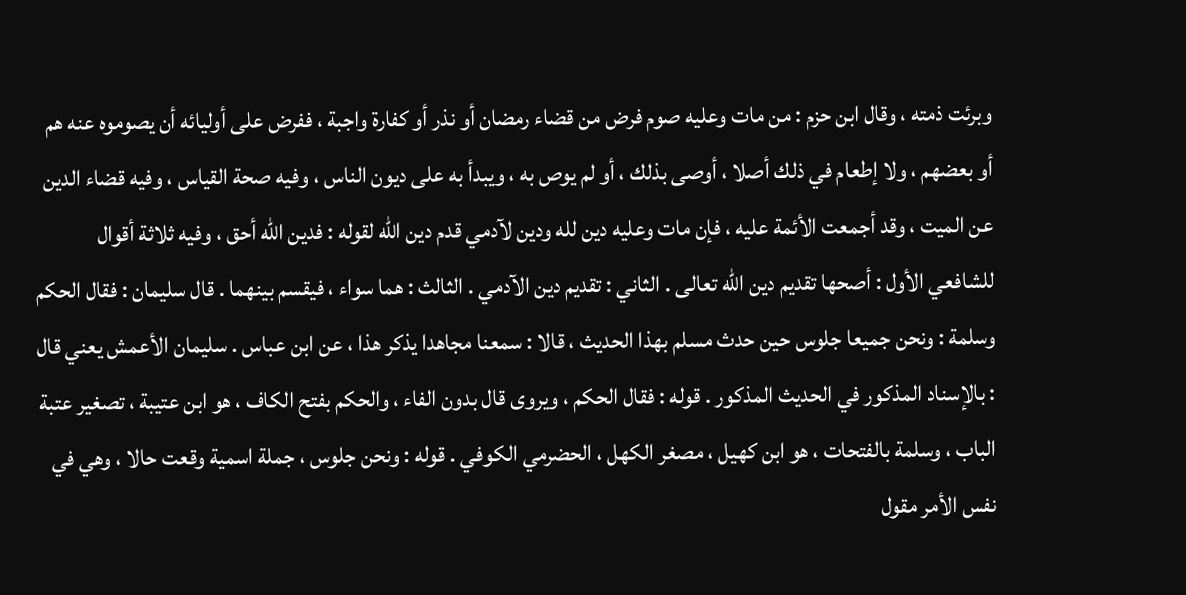وبرئت ذمته ، وقال ابن حزم : من مات وعليه صوم فرض من قضاء رمضان أو نذر أو كفارة واجبة ، ففرض على أوليائه أن يصوموه عنه هم أو بعضهم ، ولا إطعام في ذلك أصلا ، أوصى بذلك ، أو لم يوص به ، ويبدأ به على ديون الناس ، وفيه صحة القياس ، وفيه قضاء الدين عن الميت ، وقد أجمعت الأئمة عليه ، فإن مات وعليه دين لله ودين لآدمي قدم دين الله لقوله : فدين الله أحق ، وفيه ثلاثة أقوال للشافعي الأول : أصحها تقديم دين الله تعالى . الثاني : تقديم دين الآدمي . الثالث : هما سواء ، فيقسم بينهما . قال سليمان : فقال الحكم وسلمة : ونحن جميعا جلوس حين حدث مسلم بهذا الحديث ، قالا : سمعنا مجاهدا يذكر هذا ، عن ابن عباس . سليمان الأعمش يعني قال : بالإسناد المذكور في الحديث المذكور . قوله : فقال الحكم ، ويروى قال بدون الفاء ، والحكم بفتح الكاف ، هو ابن عتيبة ، تصغير عتبة الباب ، وسلمة بالفتحات ، هو ابن كهيل ، مصغر الكهل ، الحضرمي الكوفي . قوله : ونحن جلوس ، جملة اسمية وقعت حالا ، وهي في نفس الأمر مقول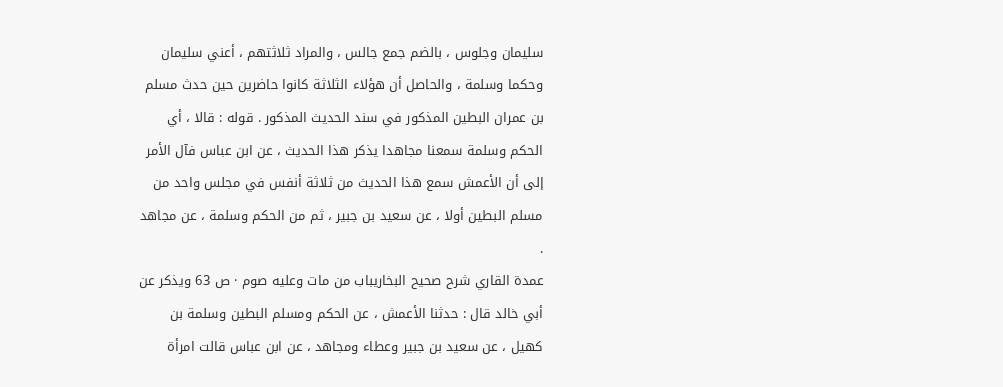سليمان وجلوس ، بالضم جمع جالس ، والمراد ثلاثتهم ، أعني سليمان وحكما وسلمة ، والحاصل أن هؤلاء الثلاثة كانوا حاضرين حين حدث مسلم بن عمران البطين المذكور في سند الحديث المذكور . قوله : قالا ، أي الحكم وسلمة سمعنا مجاهدا يذكر هذا الحديث ، عن ابن عباس فآل الأمر إلى أن الأعمش سمع هذا الحديث من ثلاثة أنفس في مجلس واحد من مسلم البطين أولا ، عن سعيد بن جبير ، ثم من الحكم وسلمة ، عن مجاهد .
عمدة القاري شرح صحيح البخاريباب من مات وعليه صوم · ص 63 ويذكر عن أبي خالد قال : حدثنا الأعمش ، عن الحكم ومسلم البطين وسلمة بن كهيل ، عن سعيد بن جبير وعطاء ومجاهد ، عن ابن عباس قالت امرأة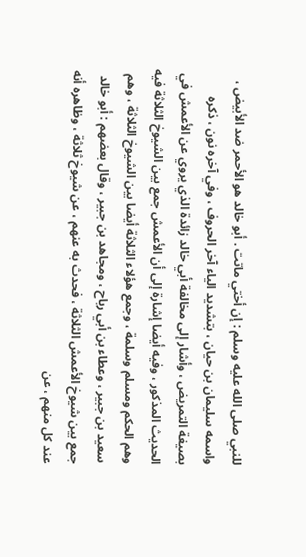للنبي صلى الله عليه وسلم : إن أختي ماتت . أبو خالد هو الأحمر ضد الأبيض ، واسمه سليمان بن حيان ، بتشديد الياء آخر الحروف ، وفي آخره نون ، ذكره بصيغة التمريض ، وأشار إلى مخالفة أبي خالد زائدة الذي يروي عن الأعمش في الحديث المذكور ، وفيه أيضا إشارة إلى أن الأعمش جمع بين الشيوخ الثلاثة فيه وهم الحكم ومسلم وسلمة ، وجمع هؤلاء الثلاثة أيضا بين الشيوخ الثلاثة ، وهم سعيد بن جبير ، وعطاء بن أبي رباح ، ومجاهد بن جبير ، وقال بعضهم : أبو خالد جمع بين شيوخ الأعمش الثلاثة ، فحدث به عنهم ، عن شيوخ ثلاثة ، وظاهره أنه عند كل منهم ، عن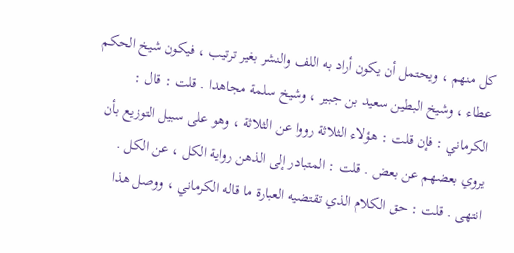كل منهم ، ويحتمل أن يكون أراد به اللف والنشر بغير ترتيب ، فيكون شيخ الحكم عطاء ، وشيخ البطين سعيد بن جبير ، وشيخ سلمة مجاهدا . قلت : قال : الكرماني : فإن قلت : هؤلاء الثلاثة رووا عن الثلاثة ، وهو على سبيل التوزيع بأن يروي بعضهم عن بعض . قلت : المتبادر إلى الذهن رواية الكل ، عن الكل . انتهى . قلت : حق الكلام الذي تقتضيه العبارة ما قاله الكرماني ، ووصل هذا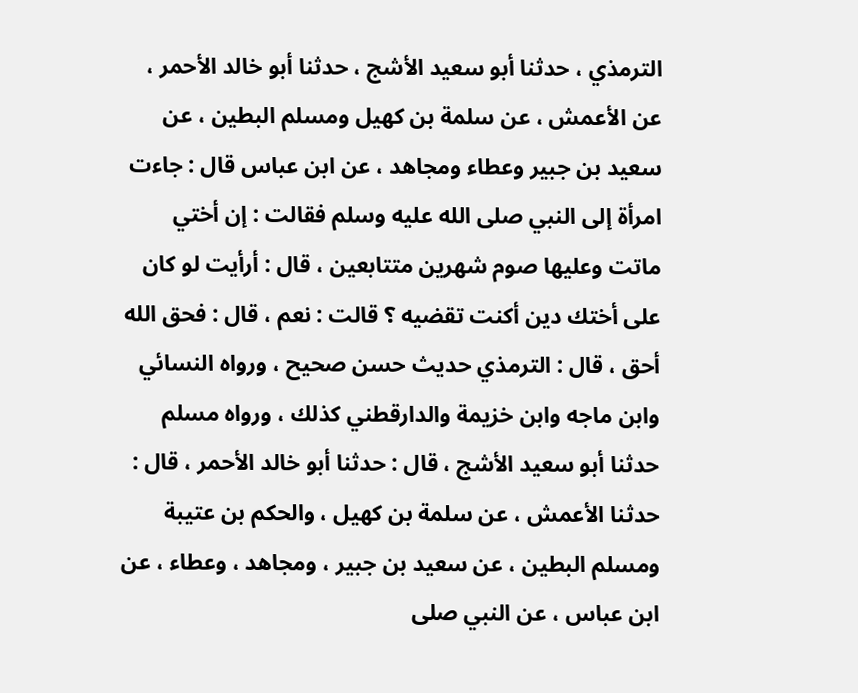الترمذي ، حدثنا أبو سعيد الأشج ، حدثنا أبو خالد الأحمر ، عن الأعمش ، عن سلمة بن كهيل ومسلم البطين ، عن سعيد بن جبير وعطاء ومجاهد ، عن ابن عباس قال : جاءت امرأة إلى النبي صلى الله عليه وسلم فقالت : إن أختي ماتت وعليها صوم شهرين متتابعين ، قال : أرأيت لو كان على أختك دين أكنت تقضيه ؟ قالت : نعم ، قال : فحق الله أحق ، قال : الترمذي حديث حسن صحيح ، ورواه النسائي وابن ماجه وابن خزيمة والدارقطني كذلك ، ورواه مسلم حدثنا أبو سعيد الأشج ، قال : حدثنا أبو خالد الأحمر ، قال : حدثنا الأعمش ، عن سلمة بن كهيل ، والحكم بن عتيبة ومسلم البطين ، عن سعيد بن جبير ، ومجاهد ، وعطاء ، عن ابن عباس ، عن النبي صلى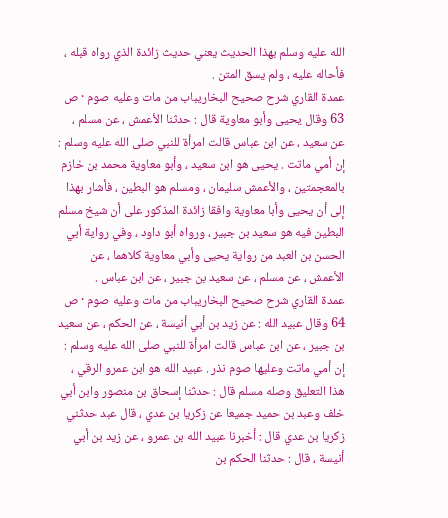الله عليه وسلم بهذا الحديث يعني حديث زائدة الذي رواه قبله ، فأحاله عليه ، ولم يسق المتن .
عمدة القاري شرح صحيح البخاريباب من مات وعليه صوم · ص 63 وقال يحيى وأبو معاوية قال : حدثنا الأعمش ، عن مسلم ، عن سعيد ، عن ابن عباس قالت امرأة للنبي صلى الله عليه وسلم : إن أمي ماتت . يحيى هو ابن سعيد ، وأبو معاوية محمد بن خازم بالمعجمتين ، والأعمش سليمان ، ومسلم هو البطين ، فأشار بهذا إلى أن يحيى وأبا معاوية وافقا زائدة المذكور على أن شيخ مسلم البطين فيه هو سعيد بن جبير ، ورواه أبو داود ، وفي رواية أبي الحسن بن العبد من رواية يحيى وأبي معاوية كلاهما ، عن الأعمش ، عن مسلم ، عن سعيد بن جبير ، عن ابن عباس .
عمدة القاري شرح صحيح البخاريباب من مات وعليه صوم · ص 64 وقال عبيد الله : عن زيد بن أبي أنيسة ، عن الحكم ، عن سعيد بن جبير ، عن ابن عباس قالت امرأة للنبي صلى الله عليه وسلم : إن أمي ماتت وعليها صوم نذر . عبيد الله هو ابن عمرو الرقي ، هذا التعليق وصله مسلم قال : حدثنا إسحاق بن منصور وابن أبي خلف وعبد بن حميد جميعا عن زكريا بن عدي ، قال عبد حدثني زكريا بن عدي قال : أخبرنا عبيد الله بن عمرو ، عن زيد بن أبي أنيسة ، قال : حدثنا الحكم بن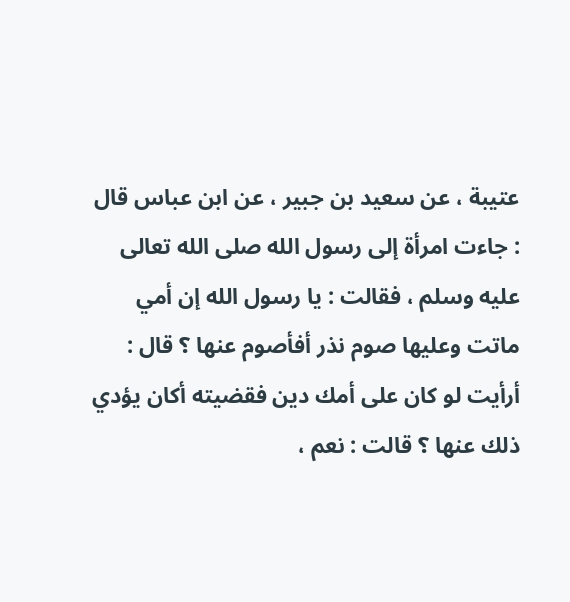عتيبة ، عن سعيد بن جبير ، عن ابن عباس قال : جاءت امرأة إلى رسول الله صلى الله تعالى عليه وسلم ، فقالت : يا رسول الله إن أمي ماتت وعليها صوم نذر أفأصوم عنها ؟ قال : أرأيت لو كان على أمك دين فقضيته أكان يؤدي ذلك عنها ؟ قالت : نعم ،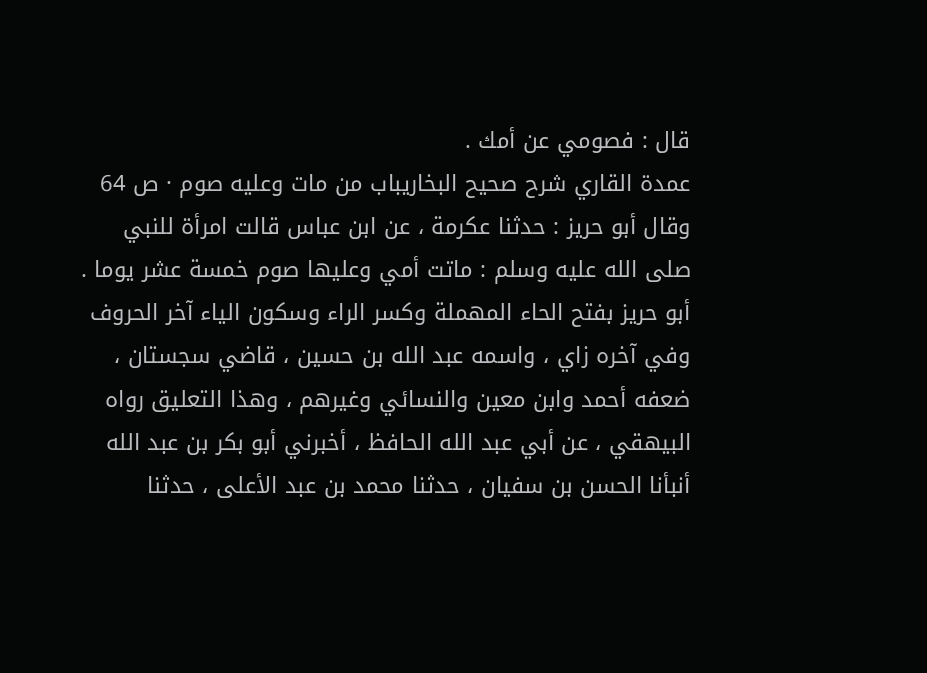قال : فصومي عن أمك .
عمدة القاري شرح صحيح البخاريباب من مات وعليه صوم · ص 64 وقال أبو حريز : حدثنا عكرمة ، عن ابن عباس قالت امرأة للنبي صلى الله عليه وسلم : ماتت أمي وعليها صوم خمسة عشر يوما . أبو حريز بفتح الحاء المهملة وكسر الراء وسكون الياء آخر الحروف وفي آخره زاي ، واسمه عبد الله بن حسين ، قاضي سجستان ، ضعفه أحمد وابن معين والنسائي وغيرهم ، وهذا التعليق رواه البيهقي ، عن أبي عبد الله الحافظ ، أخبرني أبو بكر بن عبد الله أنبأنا الحسن بن سفيان ، حدثنا محمد بن عبد الأعلى ، حدثنا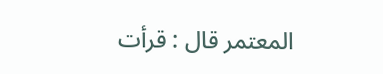المعتمر قال : قرأت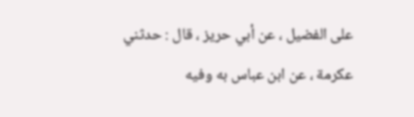على الفضيل ، عن أبي حريز ، قال : حدثني عكرمة ، عن ابن عباس به وفيه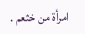امرأة من خثعم .